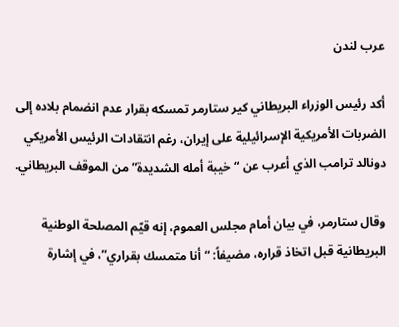عرب لندن

أكد رئيس الوزراء البريطاني كير ستارمر تمسكه بقرار عدم انضمام بلاده إلى الضربات الأمريكية الإسرائيلية على إيران، رغم انتقادات الرئيس الأمريكي دونالد ترامب الذي أعرب عن “خيبة أمله الشديدة” من الموقف البريطاني.

وقال ستارمر، في بيان أمام مجلس العموم، إنه قيّم المصلحة الوطنية البريطانية قبل اتخاذ قراره، مضيفاً: “أنا متمسك بقراري”، في إشارة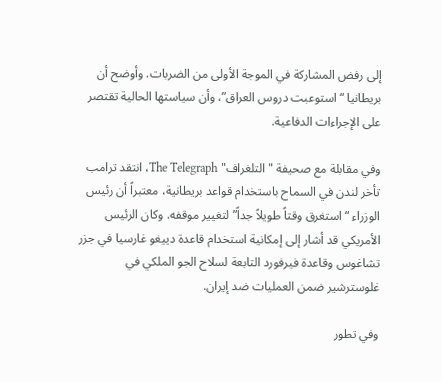إلى رفض المشاركة في الموجة الأولى من الضربات. وأوضح أن بريطانيا “استوعبت دروس العراق”، وأن سياستها الحالية تقتصر على الإجراءات الدفاعية.

وفي مقابلة مع صحيفة "التلغراف" The Telegraph، انتقد ترامب تأخر لندن في السماح باستخدام قواعد بريطانية، معتبراً أن رئيس الوزراء “استغرق وقتاً طويلاً جداً” لتغيير موقفه. وكان الرئيس الأمريكي قد أشار إلى إمكانية استخدام قاعدة دييغو غارسيا في جزر تشاغوس وقاعدة فيرفورد التابعة لسلاح الجو الملكي في غلوسترشير ضمن العمليات ضد إيران.

وفي تطور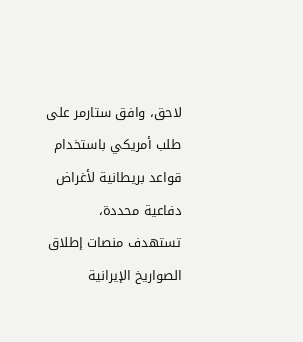لاحق، وافق ستارمر على طلب أمريكي باستخدام قواعد بريطانية لأغراض دفاعية محددة، تستهدف منصات إطلاق الصواريخ الإيرانية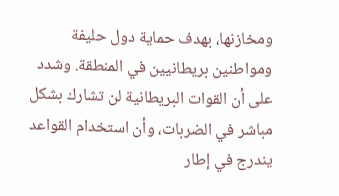ومخازنها، بهدف حماية دول حليفة ومواطنين بريطانيين في المنطقة. وشدد على أن القوات البريطانية لن تشارك بشكل مباشر في الضربات، وأن استخدام القواعد يندرج في إطار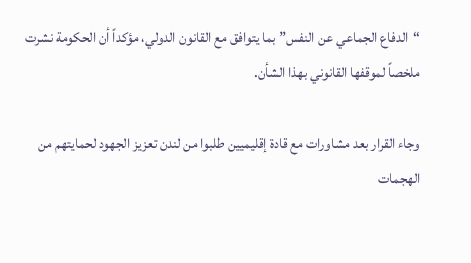“الدفاع الجماعي عن النفس” بما يتوافق مع القانون الدولي، مؤكداً أن الحكومة نشرت ملخصاً لموقفها القانوني بهذا الشأن.

وجاء القرار بعد مشاورات مع قادة إقليميين طلبوا من لندن تعزيز الجهود لحمايتهم من الهجمات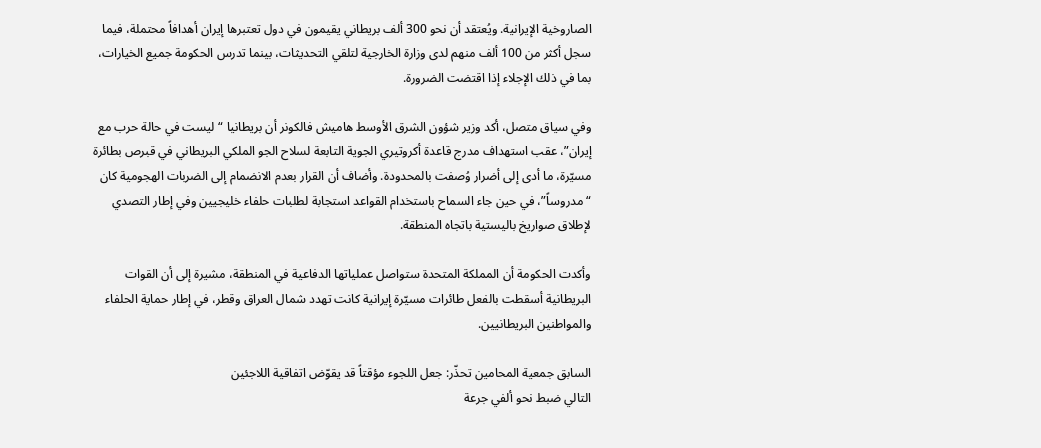الصاروخية الإيرانية. ويُعتقد أن نحو 300 ألف بريطاني يقيمون في دول تعتبرها إيران أهدافاً محتملة، فيما سجل أكثر من 100 ألف منهم لدى وزارة الخارجية لتلقي التحديثات، بينما تدرس الحكومة جميع الخيارات، بما في ذلك الإجلاء إذا اقتضت الضرورة.

وفي سياق متصل، أكد وزير شؤون الشرق الأوسط هاميش فالكونر أن بريطانيا “ليست في حالة حرب مع إيران”، عقب استهداف مدرج قاعدة أكروتيري الجوية التابعة لسلاح الجو الملكي البريطاني في قبرص بطائرة مسيّرة، ما أدى إلى أضرار وُصفت بالمحدودة. وأضاف أن القرار بعدم الانضمام إلى الضربات الهجومية كان “مدروساً”، في حين جاء السماح باستخدام القواعد استجابة لطلبات حلفاء خليجيين وفي إطار التصدي لإطلاق صواريخ باليستية باتجاه المنطقة.

وأكدت الحكومة أن المملكة المتحدة ستواصل عملياتها الدفاعية في المنطقة، مشيرة إلى أن القوات البريطانية أسقطت بالفعل طائرات مسيّرة إيرانية كانت تهدد شمال العراق وقطر، في إطار حماية الحلفاء والمواطنين البريطانيين.

السابق جمعية المحامين تحذّر: جعل اللجوء مؤقتاً قد يقوّض اتفاقية اللاجئين
التالي ضبط نحو ألفي جرعة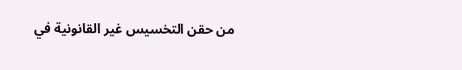من حقن التخسيس غير القانونية في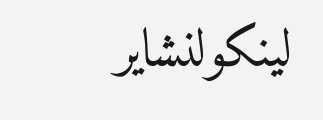لينكولنشاير